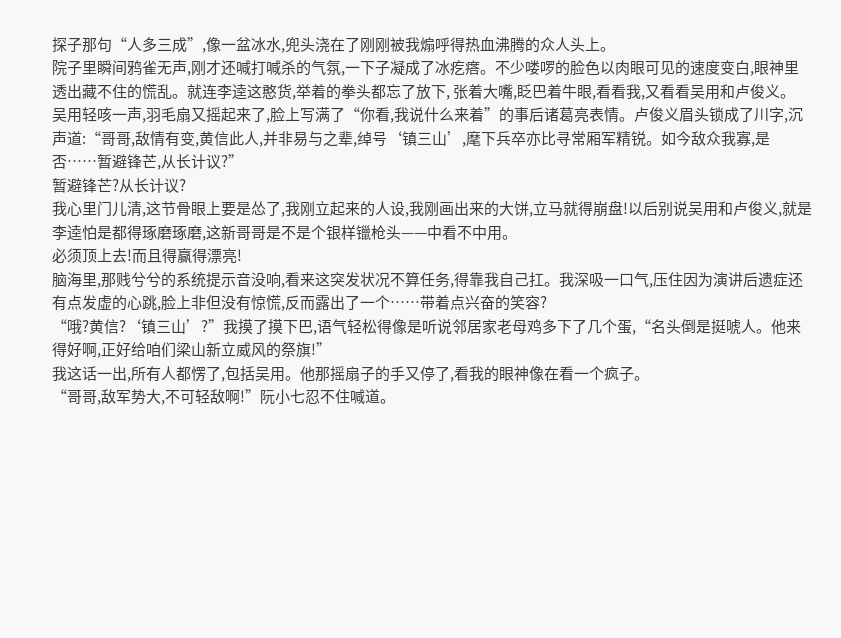探子那句“人多三成”,像一盆冰水,兜头浇在了刚刚被我煽呼得热血沸腾的众人头上。
院子里瞬间鸦雀无声,刚才还喊打喊杀的气氛,一下子凝成了冰疙瘩。不少喽啰的脸色以肉眼可见的速度变白,眼神里透出藏不住的慌乱。就连李逵这憨货,举着的拳头都忘了放下, 张着大嘴,眨巴着牛眼,看看我,又看看吴用和卢俊义。
吴用轻咳一声,羽毛扇又摇起来了,脸上写满了“你看,我说什么来着”的事后诸葛亮表情。卢俊义眉头锁成了川字,沉声道:“哥哥,敌情有变,黄信此人,并非易与之辈,绰号‘镇三山’,麾下兵卒亦比寻常厢军精锐。如今敌众我寡,是否……暂避锋芒,从长计议?”
暂避锋芒?从长计议?
我心里门儿清,这节骨眼上要是怂了,我刚立起来的人设,我刚画出来的大饼,立马就得崩盘!以后别说吴用和卢俊义,就是李逵怕是都得琢磨琢磨,这新哥哥是不是个银样镴枪头——中看不中用。
必须顶上去!而且得赢得漂亮!
脑海里,那贱兮兮的系统提示音没响,看来这突发状况不算任务,得靠我自己扛。我深吸一口气,压住因为演讲后遗症还有点发虚的心跳,脸上非但没有惊慌,反而露出了一个……带着点兴奋的笑容?
“哦?黄信?‘镇三山’?”我摸了摸下巴,语气轻松得像是听说邻居家老母鸡多下了几个蛋,“名头倒是挺唬人。他来得好啊,正好给咱们梁山新立威风的祭旗!”
我这话一出,所有人都愣了,包括吴用。他那摇扇子的手又停了,看我的眼神像在看一个疯子。
“哥哥,敌军势大,不可轻敌啊!”阮小七忍不住喊道。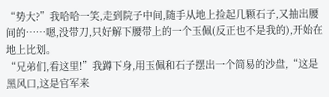“势大?”我哈哈一笑,走到院子中间,随手从地上捡起几颗石子,又抽出腰间的……嗯,没带刀,只好解下腰带上的一个玉佩(反正也不是我的),开始在地上比划。
“兄弟们,看这里!”我蹲下身,用玉佩和石子摆出一个简易的沙盘,“这是黑风口,这是官军来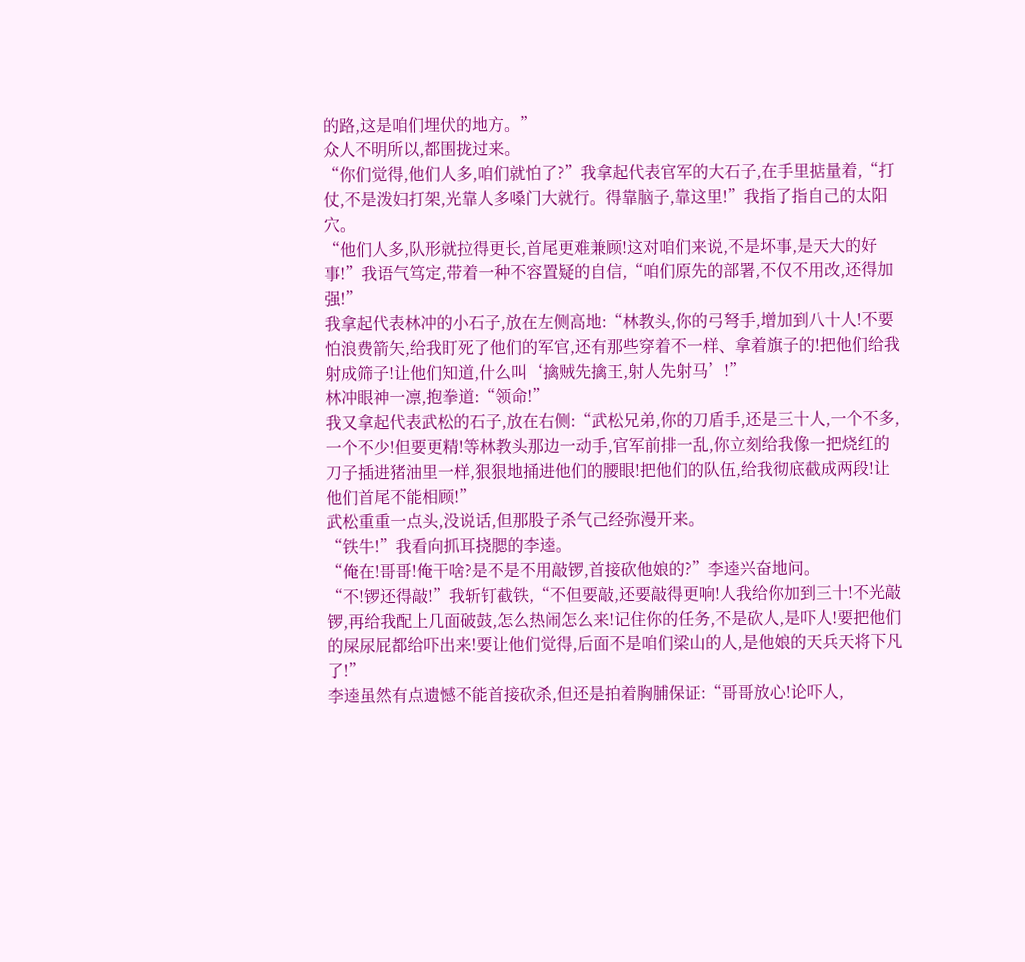的路,这是咱们埋伏的地方。”
众人不明所以,都围拢过来。
“你们觉得,他们人多,咱们就怕了?”我拿起代表官军的大石子,在手里掂量着,“打仗,不是泼妇打架,光靠人多嗓门大就行。得靠脑子,靠这里!”我指了指自己的太阳穴。
“他们人多,队形就拉得更长,首尾更难兼顾!这对咱们来说,不是坏事,是天大的好事!”我语气笃定,带着一种不容置疑的自信,“咱们原先的部署,不仅不用改,还得加强!”
我拿起代表林冲的小石子,放在左侧高地:“林教头,你的弓弩手,增加到八十人!不要怕浪费箭矢,给我盯死了他们的军官,还有那些穿着不一样、拿着旗子的!把他们给我射成筛子!让他们知道,什么叫‘擒贼先擒王,射人先射马’!”
林冲眼神一凛,抱拳道:“领命!”
我又拿起代表武松的石子,放在右侧:“武松兄弟,你的刀盾手,还是三十人,一个不多,一个不少!但要更精!等林教头那边一动手,官军前排一乱,你立刻给我像一把烧红的刀子插进猪油里一样,狠狠地捅进他们的腰眼!把他们的队伍,给我彻底截成两段!让他们首尾不能相顾!”
武松重重一点头,没说话,但那股子杀气己经弥漫开来。
“铁牛!”我看向抓耳挠腮的李逵。
“俺在!哥哥!俺干啥?是不是不用敲锣,首接砍他娘的?”李逵兴奋地问。
“不!锣还得敲!”我斩钉截铁,“不但要敲,还要敲得更响!人我给你加到三十!不光敲锣,再给我配上几面破鼓,怎么热闹怎么来!记住你的任务,不是砍人,是吓人!要把他们的屎尿屁都给吓出来!要让他们觉得,后面不是咱们梁山的人,是他娘的天兵天将下凡了!”
李逵虽然有点遗憾不能首接砍杀,但还是拍着胸脯保证:“哥哥放心!论吓人,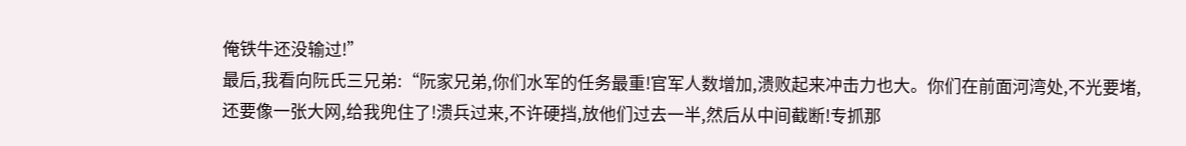俺铁牛还没输过!”
最后,我看向阮氏三兄弟:“阮家兄弟,你们水军的任务最重!官军人数增加,溃败起来冲击力也大。你们在前面河湾处,不光要堵,还要像一张大网,给我兜住了!溃兵过来,不许硬挡,放他们过去一半,然后从中间截断!专抓那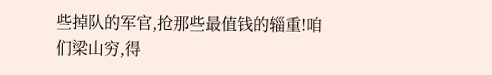些掉队的军官,抢那些最值钱的辎重!咱们梁山穷,得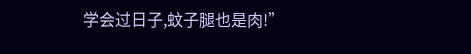学会过日子,蚊子腿也是肉!”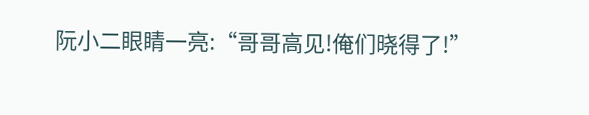阮小二眼睛一亮:“哥哥高见!俺们晓得了!”